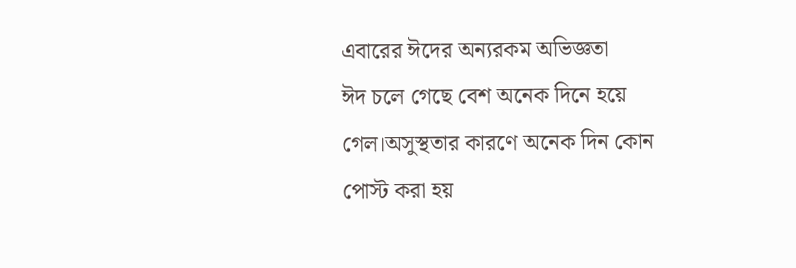এবারের ঈদের অন্যরকম অভিজ্ঞতা
ঈদ চলে গেছে বেশ অনেক দিনে হয়ে গেল।অসুস্থতার কারণে অনেক দিন কোন পোস্ট করা হয়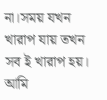না।সময় যখন খারাপ যায় তখন সব ই খারাপ হয়। আমি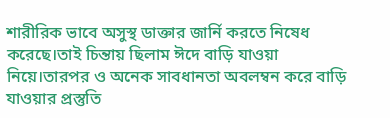শারীরিক ভাবে অসুস্থ ডাক্তার জার্নি করতে নিষেধ করেছে।তাই চিন্তায় ছিলাম ঈদে বাড়ি যাওয়া নিয়ে।তারপর ও অনেক সাবধানতা অবলম্বন করে বাড়ি যাওয়ার প্রস্তুতি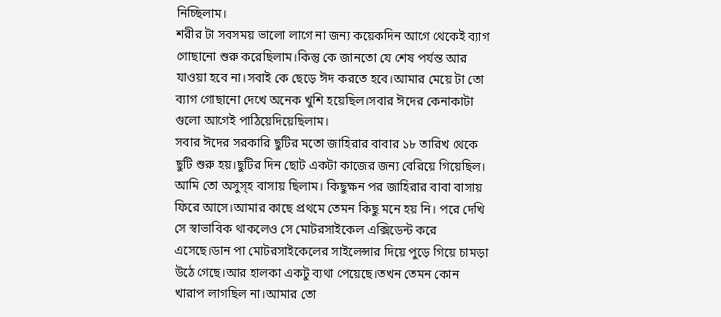নিচ্ছিলাম।
শরীর টা সবসময় ভালো লাগে না জন্য কয়েকদিন আগে থেকেই ব্যাগ গোছানো শুরু করেছিলাম।কিন্তু কে জানতো যে শেষ পর্যন্ত আর যাওয়া হবে না।সবাই কে ছেড়ে ঈদ করতে হবে।আমার মেয়ে টা তো ব্যাগ গোছানো দেখে অনেক খুশি হয়েছিল।সবার ঈদের কেনাকাটা গুলো আগেই পাঠিয়েদিয়েছিলাম।
সবার ঈদের সরকারি ছুটির মতো জাহিরার বাবার ১৮ তারিখ থেকে ছুটি শুরু হয়।ছুটির দিন ছোট একটা কাজের জন্য বেরিয়ে গিয়েছিল। আমি তো অসুস্হ বাসায় ছিলাম। কিছুক্ষন পর জাহিরার বাবা বাসায় ফিরে আসে।আমার কাছে প্রথমে তেমন কিছু মনে হয় নি। পরে দেখি সে স্বাভাবিক থাকলেও সে মোটরসাইকেল এক্সিডেন্ট করে এসেছে।ডান পা মোটরসাইকেলের সাইলেন্সার দিয়ে পুড়ে গিয়ে চামড়া উঠে গেছে।আর হালকা একটু ব্যথা পেয়েছে।তখন তেমন কোন খারাপ লাগছিল না।আমার তো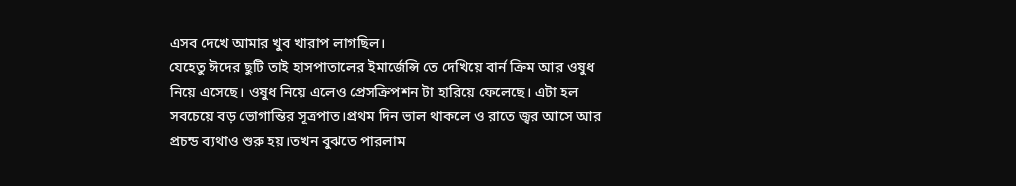এসব দেখে আমার খুব খারাপ লাগছিল।
যেহেতু ঈদের ছুটি তাই হাসপাতালের ইমার্জেন্সি তে দেখিয়ে বার্ন ক্রিম আর ওষুধ নিয়ে এসেছে। ওষুধ নিয়ে এলেও প্রেসক্রিপশন টা হারিয়ে ফেলেছে। এটা হল সবচেয়ে বড় ভোগান্তির সূত্রপাত।প্রথম দিন ভাল থাকলে ও রাতে জ্বর আসে আর প্রচন্ড ব্যথাও শুরু হয়।তখন বুঝতে পারলাম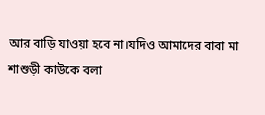আর বাড়ি যাওয়া হবে না।যদিও আমাদের বাবা মা শাশুড়ী কাউকে বলা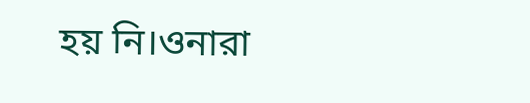হয় নি।ওনারা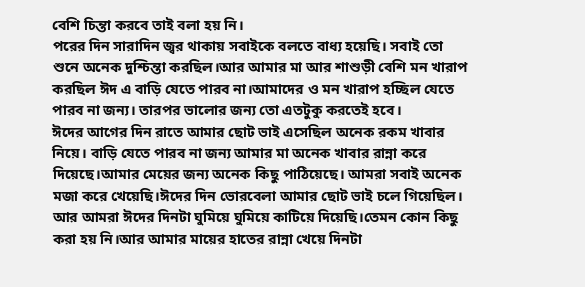বেশি চিন্তা করবে তাই বলা হয় নি।
পরের দিন সারাদিন জ্বর থাকায় সবাইকে বলতে বাধ্য হয়েছি। সবাই তো শুনে অনেক দুশ্চিন্তা করছিল।আর আমার মা আর শাশুড়ী বেশি মন খারাপ করছিল ঈদ এ বাড়ি যেতে পারব না।আমাদের ও মন খারাপ হচ্ছিল যেতে পারব না জন্য। তারপর ভালোর জন্য তো এতটুকু করতেই হবে।
ঈদের আগের দিন রাতে আমার ছোট ভাই এসেছিল অনেক রকম খাবার নিয়ে। বাড়ি যেতে পারব না জন্য আমার মা অনেক খাবার রান্না করে দিয়েছে।আমার মেয়ের জন্য অনেক কিছু পাঠিয়েছে। আমরা সবাই অনেক মজা করে খেয়েছি।ঈদের দিন ভোরবেলা আমার ছোট ভাই চলে গিয়েছিল। আর আমরা ঈদের দিনটা ঘুমিয়ে ঘুমিয়ে কাটিয়ে দিয়েছি।তেমন কোন কিছু করা হয় নি।আর আমার মায়ের হাতের রান্না খেয়ে দিনটা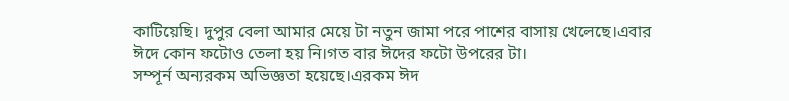কাটিয়েছি। দুপুর বেলা আমার মেয়ে টা নতুন জামা পরে পাশের বাসায় খেলেছে।এবার ঈদে কোন ফটোও তেলা হয় নি।গত বার ঈদের ফটো উপরের টা।
সম্পূর্ন অন্যরকম অভিজ্ঞতা হয়েছে।এরকম ঈদ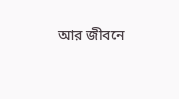আর জীবনে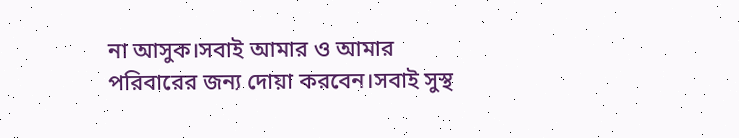না আসুক।সবাই আমার ও আমার পরিবারের জন্য দোয়া করবেন।সবাই সুস্থ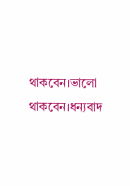থাকবেন।ভালো থাকবেন।ধন্যবাদ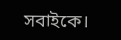সবাইকে।